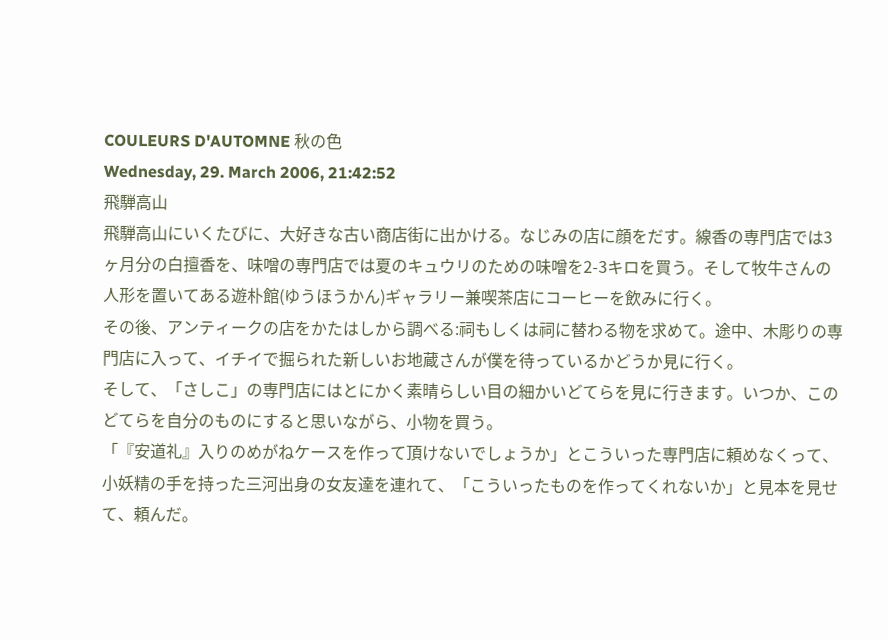COULEURS D'AUTOMNE 秋の色
Wednesday, 29. March 2006, 21:42:52
飛騨高山
飛騨高山にいくたびに、大好きな古い商店街に出かける。なじみの店に顔をだす。線香の専門店では3ヶ月分の白擅香を、味噌の専門店では夏のキュウリのための味噌を2-3キロを買う。そして牧牛さんの人形を置いてある遊朴館(ゆうほうかん)ギャラリー兼喫茶店にコーヒーを飲みに行く。
その後、アンティークの店をかたはしから調べる:祠もしくは祠に替わる物を求めて。途中、木彫りの専門店に入って、イチイで掘られた新しいお地蔵さんが僕を待っているかどうか見に行く。
そして、「さしこ」の専門店にはとにかく素晴らしい目の細かいどてらを見に行きます。いつか、このどてらを自分のものにすると思いながら、小物を買う。
「『安道礼』入りのめがねケースを作って頂けないでしょうか」とこういった専門店に頼めなくって、小妖精の手を持った三河出身の女友達を連れて、「こういったものを作ってくれないか」と見本を見せて、頼んだ。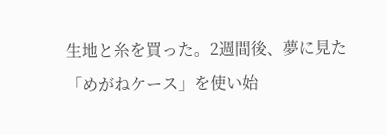生地と糸を買った。2週間後、夢に見た「めがねケース」を使い始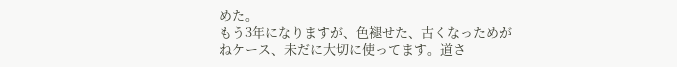めた。
もう3年になりますが、色褪せた、古くなっためがねケース、未だに大切に使ってます。道さ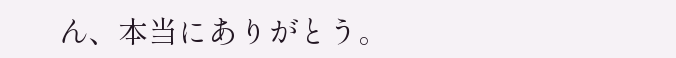ん、本当にありがとう。